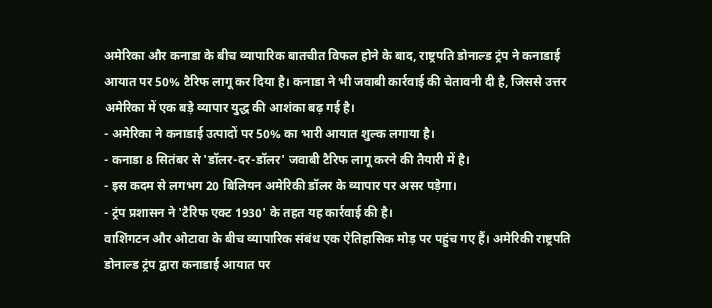अमेरिका और कनाडा के बीच व्यापारिक बातचीत विफल होने के बाद, राष्ट्रपति डोनाल्ड ट्रंप ने कनाडाई आयात पर 50% टैरिफ लागू कर दिया है। कनाडा ने भी जवाबी कार्रवाई की चेतावनी दी है, जिससे उत्तर अमेरिका में एक बड़े व्यापार युद्ध की आशंका बढ़ गई है।
- अमेरिका ने कनाडाई उत्पादों पर 50% का भारी आयात शुल्क लगाया है।
- कनाडा 8 सितंबर से 'डॉलर-दर-डॉलर' जवाबी टैरिफ लागू करने की तैयारी में है।
- इस कदम से लगभग 20 बिलियन अमेरिकी डॉलर के व्यापार पर असर पड़ेगा।
- ट्रंप प्रशासन ने 'टैरिफ एक्ट 1930' के तहत यह कार्रवाई की है।
वाशिंगटन और ओटावा के बीच व्यापारिक संबंध एक ऐतिहासिक मोड़ पर पहुंच गए हैं। अमेरिकी राष्ट्रपति डोनाल्ड ट्रंप द्वारा कनाडाई आयात पर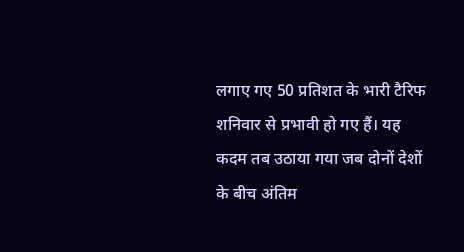लगाए गए 50 प्रतिशत के भारी टैरिफ शनिवार से प्रभावी हो गए हैं। यह कदम तब उठाया गया जब दोनों देशों के बीच अंतिम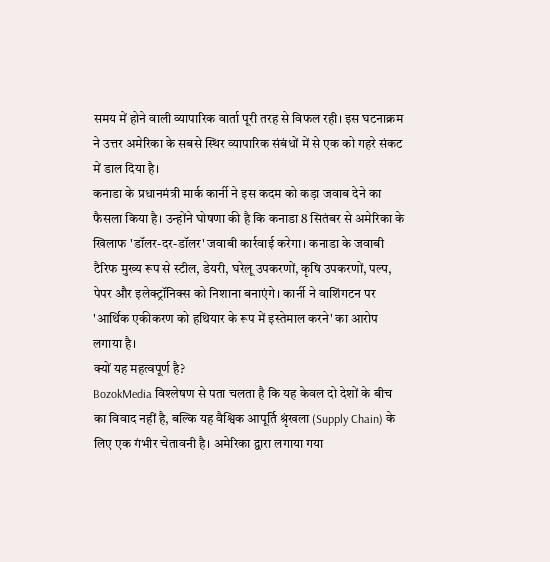समय में होने वाली व्यापारिक वार्ता पूरी तरह से विफल रही। इस घटनाक्रम ने उत्तर अमेरिका के सबसे स्थिर व्यापारिक संबंधों में से एक को गहरे संकट में डाल दिया है।
कनाडा के प्रधानमंत्री मार्क कार्नी ने इस कदम को कड़ा जवाब देने का फैसला किया है। उन्होंने घोषणा की है कि कनाडा 8 सितंबर से अमेरिका के खिलाफ 'डॉलर-दर-डॉलर' जवाबी कार्रवाई करेगा। कनाडा के जवाबी टैरिफ मुख्य रूप से स्टील, डेयरी, घरेलू उपकरणों, कृषि उपकरणों, पल्प, पेपर और इलेक्ट्रॉनिक्स को निशाना बनाएंगे। कार्नी ने वाशिंगटन पर 'आर्थिक एकीकरण को हथियार के रूप में इस्तेमाल करने' का आरोप लगाया है।
क्यों यह महत्वपूर्ण है?
BozokMedia विश्लेषण से पता चलता है कि यह केवल दो देशों के बीच का विवाद नहीं है, बल्कि यह वैश्विक आपूर्ति श्रृंखला (Supply Chain) के लिए एक गंभीर चेतावनी है। अमेरिका द्वारा लगाया गया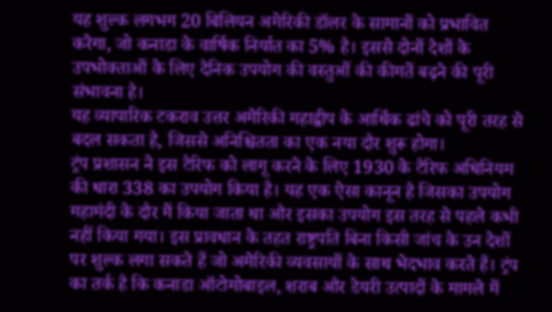यह शुल्क लगभग 20 बिलियन अमेरिकी डॉलर के सामानों को प्रभावित करेगा, जो कनाडा के वार्षिक निर्यात का 5% है। इससे दोनों देशों के उपभोक्ताओं के लिए दैनिक उपयोग की वस्तुओं की कीमतें बढ़ने की पूरी संभावना है।
यह व्यापारिक टकराव उत्तर अमेरिकी महाद्वीप के आर्थिक ढांचे को पूरी तरह से बदल सकता है, जिससे अनिश्चितता का एक नया दौर शुरू होगा।
ट्रंप प्रशासन ने इस टैरिफ को लागू करने के लिए 1930 के टैरिफ अधिनियम की धारा 338 का उपयोग किया है। यह एक ऐसा कानून है जिसका उपयोग महामंदी के दौर में किया जाता था और इसका उपयोग इस तरह से पहले कभी नहीं किया गया। इस प्रावधान के तहत राष्ट्रपति बिना किसी जांच के उन देशों पर शुल्क लगा सकते हैं जो अमेरिकी व्यवसायों के साथ भेदभाव करते हैं। ट्रंप का तर्क है कि कनाडा ऑटोमोबाइल, शराब और डेयरी उत्पादों के मामले में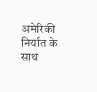अमेरिकी निर्यात के साथ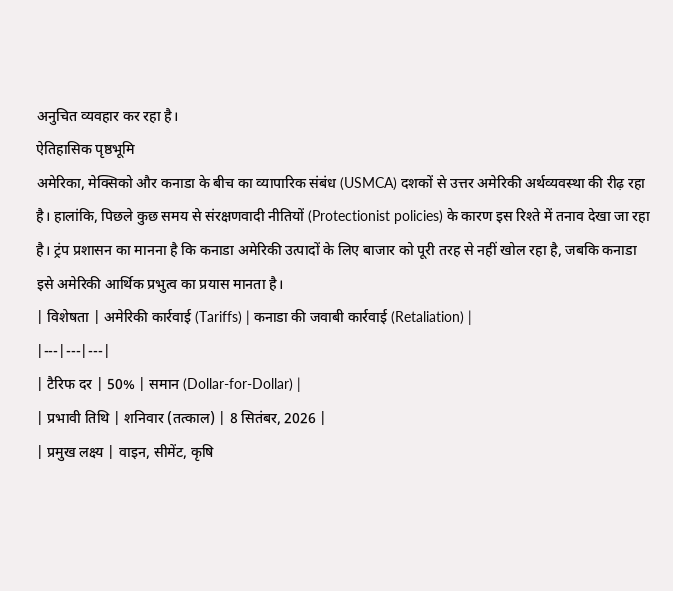अनुचित व्यवहार कर रहा है।
ऐतिहासिक पृष्ठभूमि
अमेरिका, मेक्सिको और कनाडा के बीच का व्यापारिक संबंध (USMCA) दशकों से उत्तर अमेरिकी अर्थव्यवस्था की रीढ़ रहा है। हालांकि, पिछले कुछ समय से संरक्षणवादी नीतियों (Protectionist policies) के कारण इस रिश्ते में तनाव देखा जा रहा है। ट्रंप प्रशासन का मानना है कि कनाडा अमेरिकी उत्पादों के लिए बाजार को पूरी तरह से नहीं खोल रहा है, जबकि कनाडा इसे अमेरिकी आर्थिक प्रभुत्व का प्रयास मानता है।
| विशेषता | अमेरिकी कार्रवाई (Tariffs) | कनाडा की जवाबी कार्रवाई (Retaliation) |
|---|---|---|
| टैरिफ दर | 50% | समान (Dollar-for-Dollar) |
| प्रभावी तिथि | शनिवार (तत्काल) | 8 सितंबर, 2026 |
| प्रमुख लक्ष्य | वाइन, सीमेंट, कृषि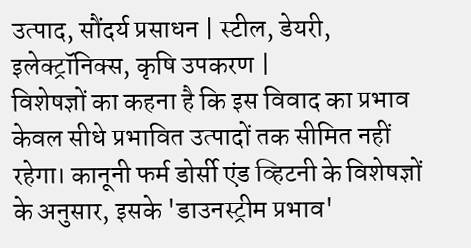उत्पाद, सौंदर्य प्रसाधन | स्टील, डेयरी, इलेक्ट्रॉनिक्स, कृषि उपकरण |
विशेषज्ञों का कहना है कि इस विवाद का प्रभाव केवल सीधे प्रभावित उत्पादों तक सीमित नहीं रहेगा। कानूनी फर्म डोर्सी एंड व्हिटनी के विशेषज्ञों के अनुसार, इसके 'डाउनस्ट्रीम प्रभाव'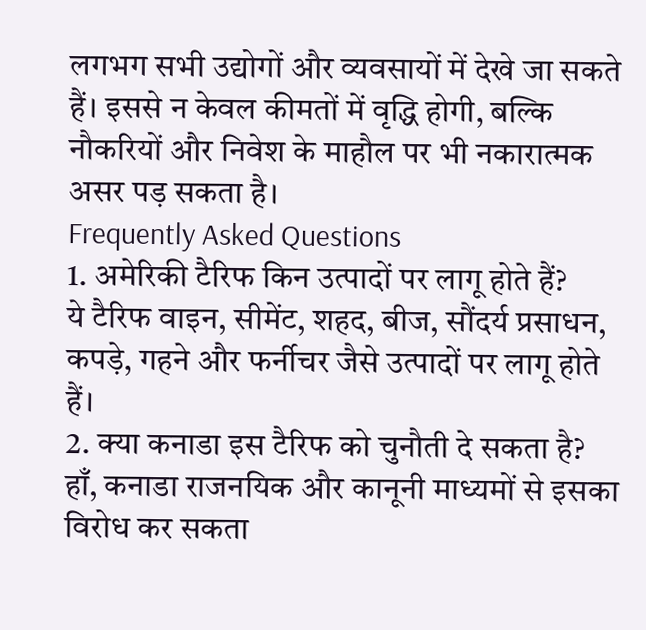लगभग सभी उद्योगों और व्यवसायों में देखे जा सकते हैं। इससे न केवल कीमतों में वृद्धि होगी, बल्कि नौकरियों और निवेश के माहौल पर भी नकारात्मक असर पड़ सकता है।
Frequently Asked Questions
1. अमेरिकी टैरिफ किन उत्पादों पर लागू होते हैं?
ये टैरिफ वाइन, सीमेंट, शहद, बीज, सौंदर्य प्रसाधन, कपड़े, गहने और फर्नीचर जैसे उत्पादों पर लागू होते हैं।
2. क्या कनाडा इस टैरिफ को चुनौती दे सकता है?
हाँ, कनाडा राजनयिक और कानूनी माध्यमों से इसका विरोध कर सकता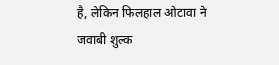है, लेकिन फिलहाल ओटावा ने जवाबी शुल्क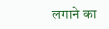लगाने का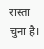रास्ता चुना है।